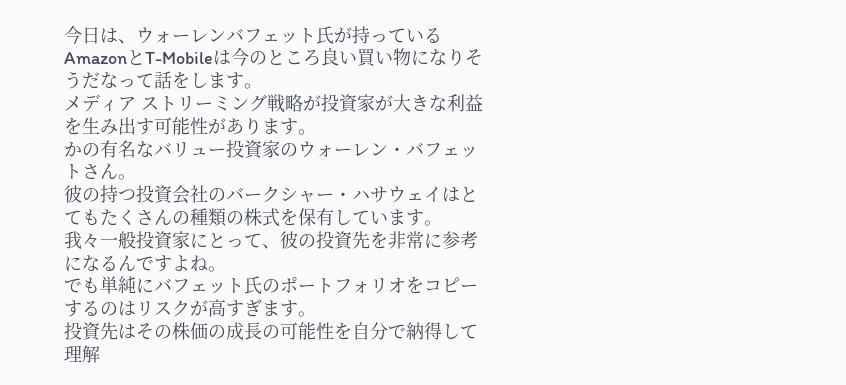今日は、ウォーレンバフェット氏が持っているAmazonとT-Mobileは今のところ良い買い物になりそうだなって話をします。
メディア ストリーミング戦略が投資家が大きな利益を生み出す可能性があります。
かの有名なバリュー投資家のウォーレン・バフェットさん。
彼の持つ投資会社のバークシャー・ハサウェイはとてもたくさんの種類の株式を保有しています。
我々一般投資家にとって、彼の投資先を非常に参考になるんですよね。
でも単純にバフェット氏のポートフォリオをコピーするのはリスクが高すぎます。
投資先はその株価の成長の可能性を自分で納得して理解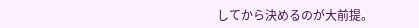してから決めるのが大前提。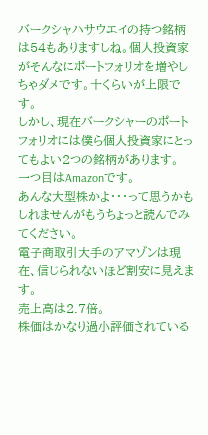バークシャハサウエイの持つ銘柄は54もありますしね。個人投資家がそんなにポートフォリオを増やしちゃダメです。十くらいが上限です。
しかし、現在バークシャーのポートフォリオには僕ら個人投資家にとってもよい2つの銘柄があります。
一つ目はAmazonです。
あんな大型株かよ・・・って思うかもしれませんがもうちょっと読んでみてください。
電子商取引大手のアマゾンは現在、信じられないほど割安に見えます。
売上高は2.7倍。
株価はかなり過小評価されている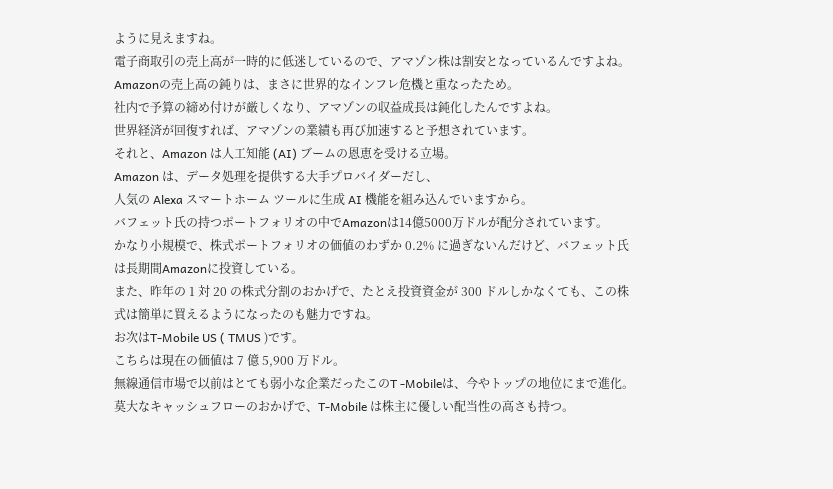ように見えますね。
電子商取引の売上高が一時的に低迷しているので、アマゾン株は割安となっているんですよね。
Amazonの売上高の鈍りは、まさに世界的なインフレ危機と重なったため。
社内で予算の締め付けが厳しくなり、アマゾンの収益成長は鈍化したんですよね。
世界経済が回復すれば、アマゾンの業績も再び加速すると予想されています。
それと、Amazon は人工知能 (AI) ブームの恩恵を受ける立場。
Amazon は、データ処理を提供する大手プロバイダーだし、
人気の Alexa スマートホーム ツールに生成 AI 機能を組み込んでいますから。
バフェット氏の持つポートフォリオの中でAmazonは14億5000万ドルが配分されています。
かなり小規模で、株式ポートフォリオの価値のわずか 0.2% に過ぎないんだけど、バフェット氏は長期間Amazonに投資している。
また、昨年の 1 対 20 の株式分割のおかげで、たとえ投資資金が 300 ドルしかなくても、この株式は簡単に買えるようになったのも魅力ですね。
お次はT-Mobile US ( TMUS )です。
こちらは現在の価値は 7 億 5,900 万ドル。
無線通信市場で以前はとても弱小な企業だったこのT -Mobileは、今やトップの地位にまで進化。
莫大なキャッシュフローのおかげで、T-Mobile は株主に優しい配当性の高さも持つ。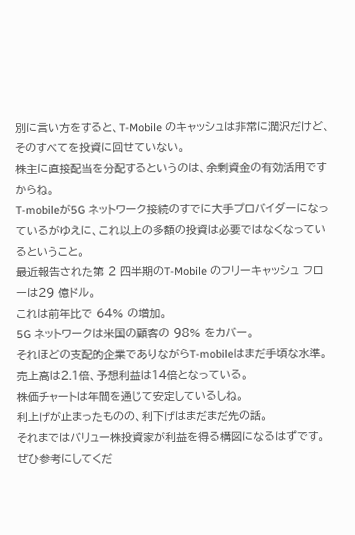別に言い方をすると、T-Mobile のキャッシュは非常に潤沢だけど、そのすべてを投資に回せていない。
株主に直接配当を分配するというのは、余剰資金の有効活用ですからね。
T-mobileが5G ネットワーク接続のすでに大手プロバイダーになっているがゆえに、これ以上の多額の投資は必要ではなくなっているということ。
最近報告された第 2 四半期のT-Mobile のフリーキャッシュ フローは29 億ドル。
これは前年比で 64% の増加。
5G ネットワークは米国の顧客の 98% をカバー。
それほどの支配的企業でありながらT-mobileはまだ手頃な水準。
売上高は2.1倍、予想利益は14倍となっている。
株価チャートは年間を通じて安定しているしね。
利上げが止まったものの、利下げはまだまだ先の話。
それまではバリュー株投資家が利益を得る構図になるはずです。
ぜひ参考にしてくだ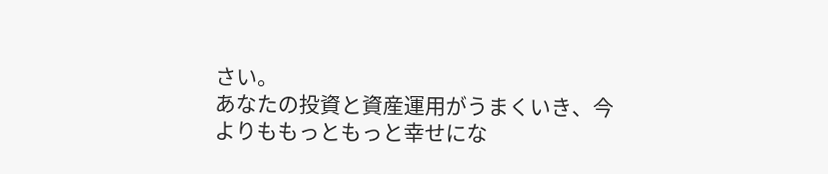さい。
あなたの投資と資産運用がうまくいき、今よりももっともっと幸せにな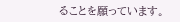ることを願っています。